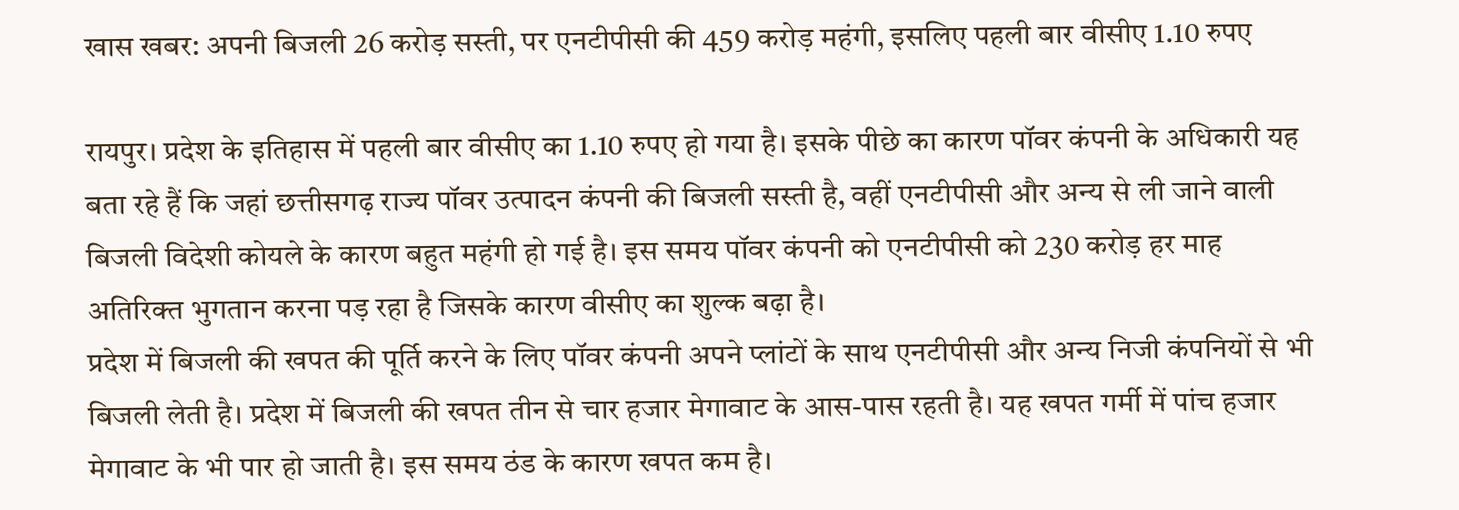खास खबर: अपनी बिजली 26 करोड़ सस्ती, पर एनटीपीसी की 459 करोड़ महंगी, इसलिए पहली बार वीसीए 1.10 रुपए

रायपुर। प्रदेश के इतिहास में पहली बार वीसीए का 1.10 रुपए हो गया है। इसके पीछे का कारण पॉवर कंपनी के अधिकारी यह बता रहे हैं कि जहां छत्तीसगढ़ राज्य पॉवर उत्पादन कंपनी की बिजली सस्ती है, वहीं एनटीपीसी और अन्य से ली जाने वाली बिजली विदेशी कोयले के कारण बहुत महंगी हो गई है। इस समय पॉवर कंपनी को एनटीपीसी को 230 करोड़ हर माह अतिरिक्त भुगतान करना पड़ रहा है जिसके कारण वीसीए का शुल्क बढ़ा है।
प्रदेश में बिजली की खपत की पूर्ति करने के लिए पॉवर कंपनी अपने प्लांटों के साथ एनटीपीसी और अन्य निजी कंपनियों से भी बिजली लेती है। प्रदेश में बिजली की खपत तीन से चार हजार मेगावाट के आस-पास रहती है। यह खपत गर्मी में पांच हजार मेगावाट के भी पार हो जाती है। इस समय ठंड के कारण खपत कम है।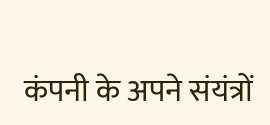कंपनी के अपने संयंत्रों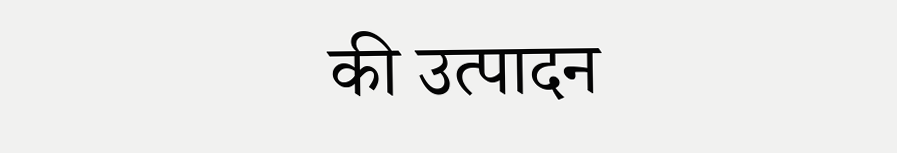की उत्पादन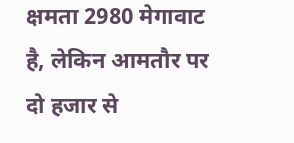क्षमता 2980 मेगावाट है, लेकिन आमतौर पर दो हजार से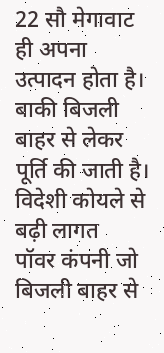22 सौ मेगावाट ही अपना उत्पादन होता है। बाकी बिजली बाहर से लेकर पूर्ति की जाती है।
विदेशी कोयले से बढ़ी लागत
पॉवर कंपनी जो बिजली बाहर से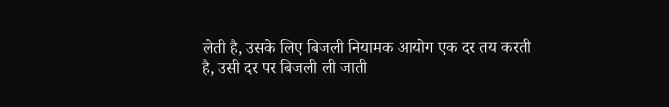लेती है, उसके लिए बिजली नियामक आयोग एक दर तय करती है, उसी दर पर बिजली ली जाती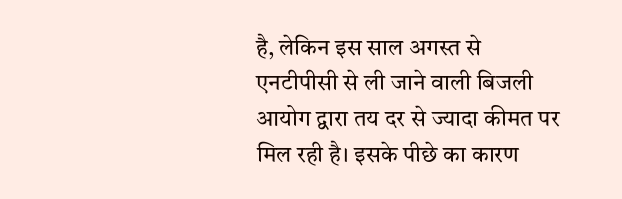है, लेकिन इस साल अगस्त से एनटीपीसी से ली जाने वाली बिजली आयोग द्वारा तय दर से ज्यादा कीमत पर मिल रही है। इसके पीछे का कारण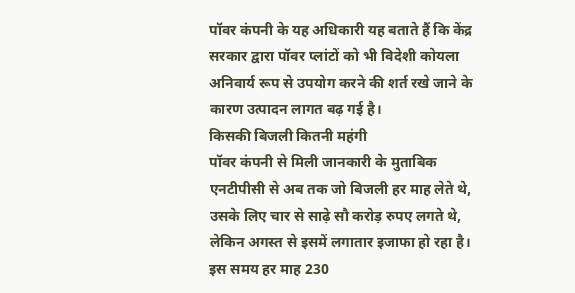पॉवर कंपनी के यह अधिकारी यह बताते हैं कि केंद्र सरकार द्वारा पॉवर प्लांटों को भी विदेशी कोयला अनिवार्य रूप से उपयोग करने की शर्त रखे जाने के कारण उत्पादन लागत बढ़ गई है।
किसकी बिजली कितनी महंगी
पॉवर कंपनी से मिली जानकारी के मुताबिक एनटीपीसी से अब तक जो बिजली हर माह लेते थे, उसके लिए चार से साढ़े सौ करोड़ रुपए लगते थे, लेकिन अगस्त से इसमें लगातार इजाफा हो रहा है। इस समय हर माह 230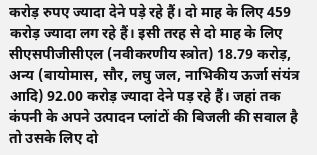करोड़ रुपए ज्यादा देने पड़े रहे हैं। दो माह के लिए 459 करोड़ ज्यादा लग रहे हैं। इसी तरह से दो माह के लिए सीएसपीजीसीएल (नवीकरणीय स्त्रोत) 18.79 करोड़, अन्य (बायोमास, सौर, लघु जल, नाभिकीय ऊर्जा संयंत्र आदि) 92.00 करोड़ ज्यादा देने पड़ रहे हैं। जहां तक कंपनी के अपने उत्पादन प्लांटों की बिजली की सवाल है तो उसके लिए दो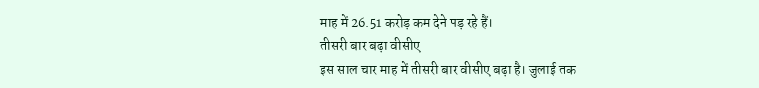माह में 26.51 करोड़ कम देने पड़ रहे हैं।
तीसरी बार बढ़ा वीसीए
इस साल चार माह में तीसरी बार वीसीए बढ़ा है। जुलाई तक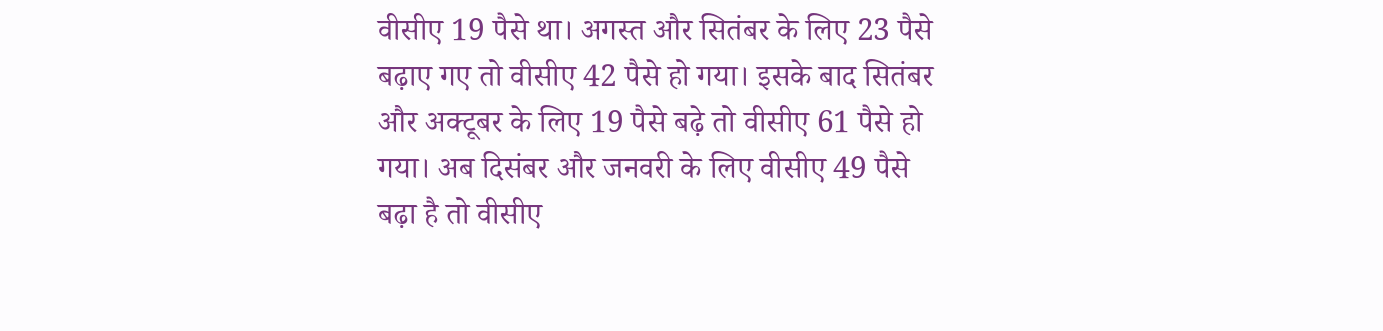वीसीए 19 पैसे था। अगस्त और सितंबर के लिए 23 पैसे बढ़ाए गए तो वीसीए 42 पैसे हो गया। इसके बाद सितंबर और अक्टूबर के लिए 19 पैसे बढ़े तो वीसीए 61 पैसे हो गया। अब दिसंबर और जनवरी के लिए वीसीए 49 पैसे बढ़ा है तो वीसीए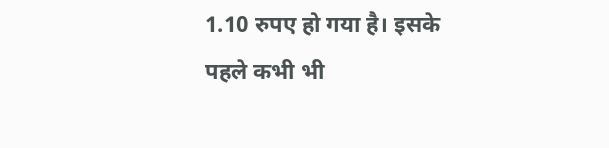1.10 रुपए हो गया है। इसके पहले कभी भी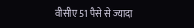वीसीए 51 पैसे से ज्यादा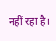नहीं रहा है।